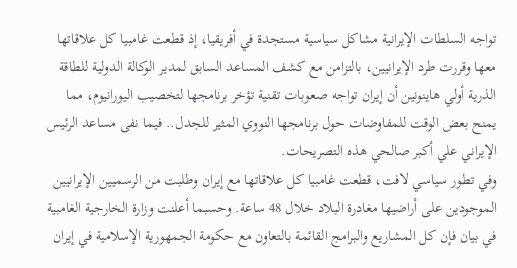تواجه السلطات الإيرانية مشاكل سياسية مستجدة في أفريقيا، إذ قطعت غامبيا كل علاقاتها معها وقررت طرد الإيرانيين، بالتزامن مع كشف المساعد السابق لمدير الوكالة الدولية للطاقة الذرية أولي هاينونين أن إيران تواجه صعوبات تقنية تؤخر برنامجها لتخصيب اليورانيوم، مما يمنح بعض الوقت للمفاوضات حول برنامجها النووي المثير للجدل.. فيما نفى مساعد الرئيس الإيراني علي أكبر صالحي هذه التصريحات.
وفي تطور سياسي لافت، قطعت غامبيا كل علاقاتها مع إيران وطلبت من الرسميين الإيرانيين الموجودين على أراضيها مغادرة البلاد خلال 48 ساعة. وحسبما أعلنت وزارة الخارجية الغامبية في بيان فإن كل المشاريع والبرامج القائمة بالتعاون مع حكومة الجمهورية الإسلامية في إيران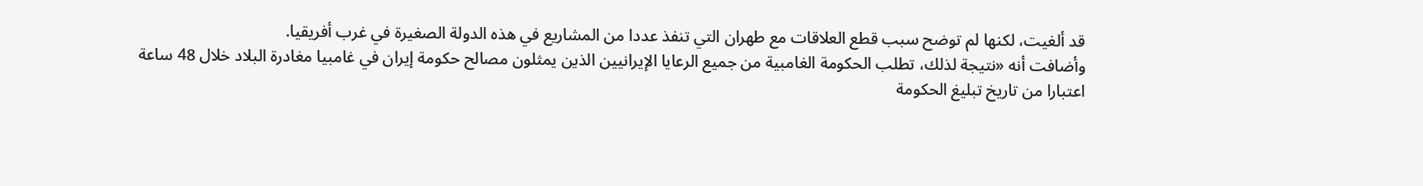قد ألغيت، لكنها لم توضح سبب قطع العلاقات مع طهران التي تنفذ عددا من المشاريع في هذه الدولة الصغيرة في غرب أفريقيا.
وأضافت أنه «نتيجة لذلك، تطلب الحكومة الغامبية من جميع الرعايا الإيرانيين الذين يمثلون مصالح حكومة إيران في غامبيا مغادرة البلاد خلال 48 ساعة اعتبارا من تاريخ تبليغ الحكومة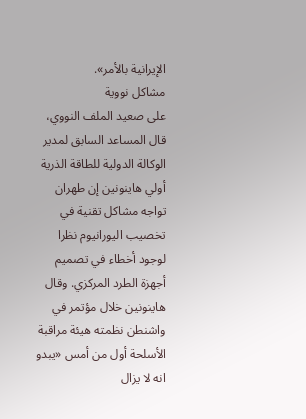الإيرانية بالأمر».
مشاكل نووية
على صعيد الملف النووي، قال المساعد السابق لمدير الوكالة الدولية للطاقة الذرية أولي هاينونين إن طهران تواجه مشاكل تقنية في تخصيب اليورانيوم نظرا لوجود أخطاء في تصميم أجهزة الطرد المركزي. وقال هاينونين خلال مؤتمر في واشنطن نظمته هيئة مراقبة الأسلحة أول من أمس «يبدو انه لا يزال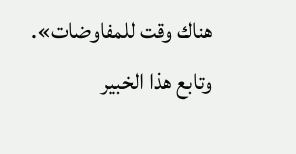هناك وقت للمفاوضات».
وتابع هذا الخبير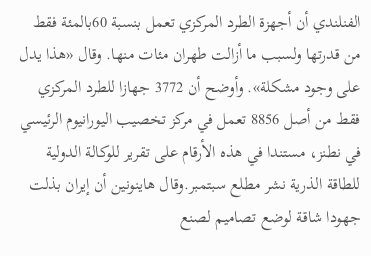الفنلندي أن أجهزة الطرد المركزي تعمل بنسبة 60بالمئة فقط من قدرتها ولسبب ما أزالت طهران مئات منها. وقال «هذا يدل على وجود مشكلة». وأوضح أن 3772 جهازا للطرد المركزي فقط من أصل 8856 تعمل في مركز تخصيب اليورانيوم الرئيسي في نطنز، مستندا في هذه الأرقام على تقرير للوكالة الدولية للطاقة الذرية نشر مطلع سبتمبر.وقال هاينونين أن إيران بذلت جهودا شاقة لوضع تصاميم لصنع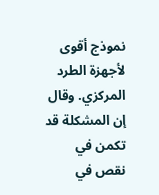نموذج أقوى لأجهزة الطرد المركزي. وقال إن المشكلة قد تكمن في نقص في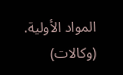المواد الأولية.
(وكالات)